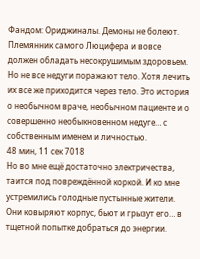Фандом: Ориджиналы. Демоны не болеют. Племянник самого Люцифера и вовсе должен обладать несокрушимым здоровьем. Но не все недуги поражают тело. Хотя лечить их все же приходится через тело. Это история о необычном враче, необычном пациенте и о совершенно необыкновенном недуге… с собственным именем и личностью.
48 мин, 11 сек 7018
Но во мне ещё достаточно электричества, таится под повреждённой коркой. И ко мне устремились голодные пустынные жители. Они ковыряют корпус, бьют и грызут его… в тщетной попытке добраться до энергии.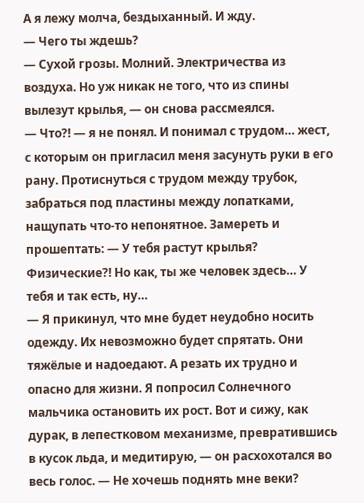А я лежу молча, бездыханный. И жду.
— Чего ты ждешь?
— Сухой грозы. Молний. Электричества из воздуха. Но уж никак не того, что из спины вылезут крылья, — он снова рассмеялся.
— Что?! — я не понял. И понимал с трудом… жест, с которым он пригласил меня засунуть руки в его рану. Протиснуться с трудом между трубок, забраться под пластины между лопатками, нащупать что-то непонятное. Замереть и прошептать: — У тебя растут крылья? Физические?! Но как, ты же человек здесь… У тебя и так есть, ну…
— Я прикинул, что мне будет неудобно носить одежду. Их невозможно будет спрятать. Они тяжёлые и надоедают. А резать их трудно и опасно для жизни. Я попросил Солнечного мальчика остановить их рост. Вот и сижу, как дурак, в лепестковом механизме, превратившись в кусок льда, и медитирую, — он расхохотался во весь голос. — Не хочешь поднять мне веки?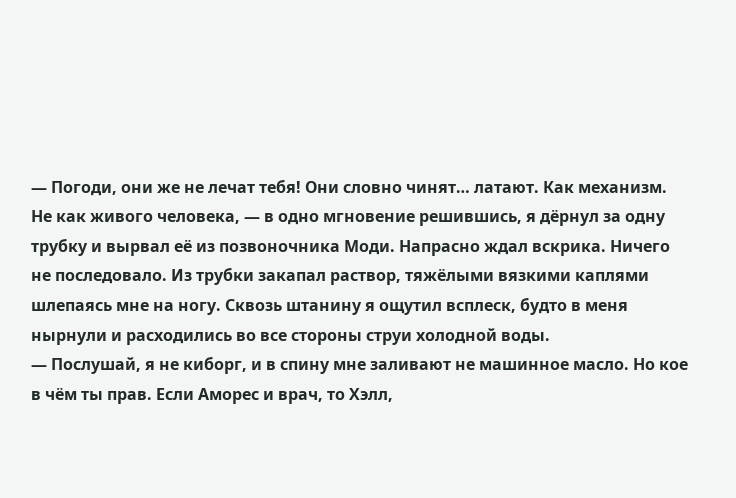— Погоди, они же не лечат тебя! Они словно чинят… латают. Как механизм. Не как живого человека, — в одно мгновение решившись, я дёрнул за одну трубку и вырвал её из позвоночника Моди. Напрасно ждал вскрика. Ничего не последовало. Из трубки закапал раствор, тяжёлыми вязкими каплями шлепаясь мне на ногу. Сквозь штанину я ощутил всплеск, будто в меня нырнули и расходились во все стороны струи холодной воды.
— Послушай, я не киборг, и в спину мне заливают не машинное масло. Но кое в чём ты прав. Если Аморес и врач, то Хэлл,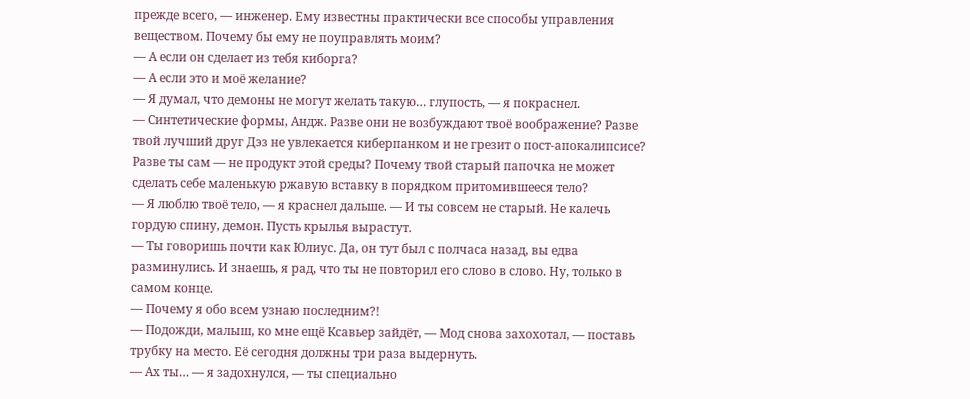прежде всего, — инженер. Ему известны практически все способы управления веществом. Почему бы ему не поуправлять моим?
— А если он сделает из тебя киборга?
— А если это и моё желание?
— Я думал, что демоны не могут желать такую… глупость, — я покраснел.
— Синтетические формы, Андж. Разве они не возбуждают твоё воображение? Разве твой лучший друг Дэз не увлекается киберпанком и не грезит о пост-апокалипсисе? Разве ты сам — не продукт этой среды? Почему твой старый папочка не может сделать себе маленькую ржавую вставку в порядком притомившееся тело?
— Я люблю твоё тело, — я краснел дальше. — И ты совсем не старый. Не калечь гордую спину, демон. Пусть крылья вырастут.
— Ты говоришь почти как Юлиус. Да, он тут был с полчаса назад, вы едва разминулись. И знаешь, я рад, что ты не повторил его слово в слово. Ну, только в самом конце.
— Почему я обо всем узнаю последним?!
— Подожди, малыш, ко мне ещё Ксавьер зайдёт, — Мод снова захохотал, — поставь трубку на место. Её сегодня должны три раза выдернуть.
— Ах ты… — я задохнулся, — ты специально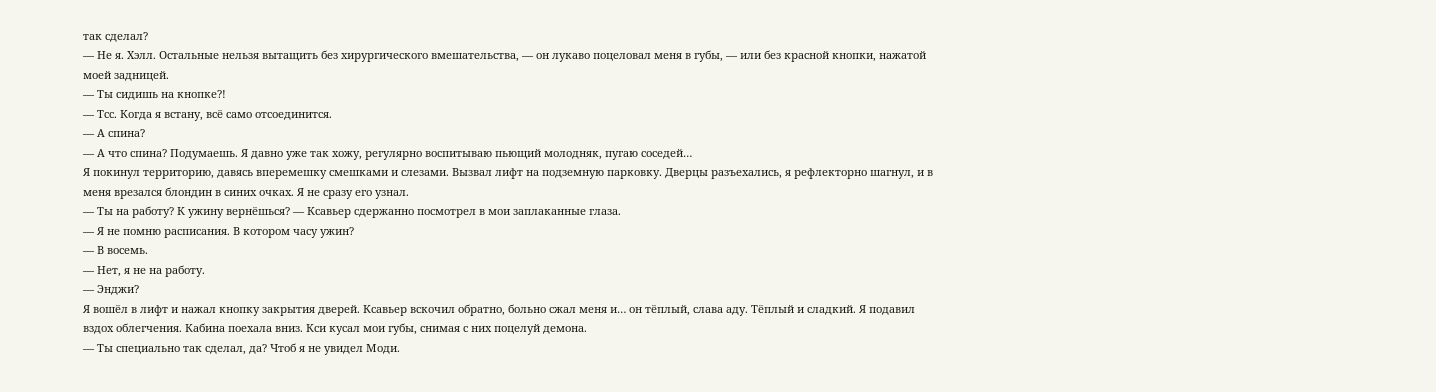так сделал?
— Не я. Хэлл. Остальные нельзя вытащить без хирургического вмешательства, — он лукаво поцеловал меня в губы, — или без красной кнопки, нажатой моей задницей.
— Ты сидишь на кнопке?!
— Тсс. Когда я встану, всё само отсоединится.
— А спина?
— А что спина? Подумаешь. Я давно уже так хожу, регулярно воспитываю пьющий молодняк, пугаю соседей…
Я покинул территорию, давясь вперемешку смешками и слезами. Вызвал лифт на подземную парковку. Дверцы разъехались, я рефлекторно шагнул, и в меня врезался блондин в синих очках. Я не сразу его узнал.
— Ты на работу? К ужину вернёшься? — Ксавьер сдержанно посмотрел в мои заплаканные глаза.
— Я не помню расписания. В котором часу ужин?
— В восемь.
— Нет, я не на работу.
— Энджи?
Я вошёл в лифт и нажал кнопку закрытия дверей. Ксавьер вскочил обратно, больно сжал меня и… он тёплый, слава аду. Тёплый и сладкий. Я подавил вздох облегчения. Кабина поехала вниз. Кси кусал мои губы, снимая с них поцелуй демона.
— Ты специально так сделал, да? Чтоб я не увидел Моди.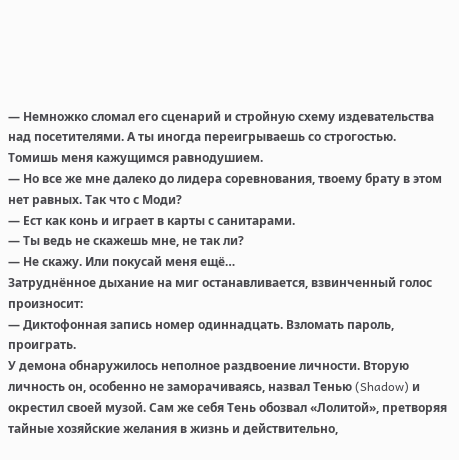— Немножко сломал его сценарий и стройную схему издевательства над посетителями. А ты иногда переигрываешь со строгостью. Томишь меня кажущимся равнодушием.
— Но все же мне далеко до лидера соревнования, твоему брату в этом нет равных. Так что с Моди?
— Ест как конь и играет в карты с санитарами.
— Ты ведь не скажешь мне, не так ли?
— Не скажу. Или покусай меня ещё…
Затруднённое дыхание на миг останавливается, взвинченный голос произносит:
— Диктофонная запись номер одиннадцать. Взломать пароль, проиграть.
У демона обнаружилось неполное раздвоение личности. Вторую личность он, особенно не заморачиваясь, назвал Тенью (Shadow) и окрестил своей музой. Сам же себя Тень обозвал «Лолитой», претворяя тайные хозяйские желания в жизнь и действительно,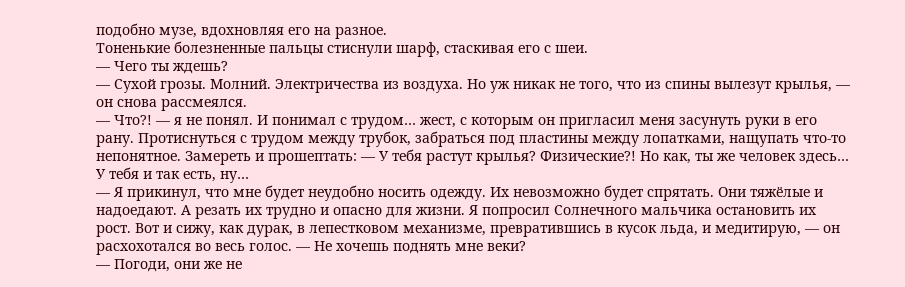подобно музе, вдохновляя его на разное.
Тоненькие болезненные пальцы стиснули шарф, стаскивая его с шеи.
— Чего ты ждешь?
— Сухой грозы. Молний. Электричества из воздуха. Но уж никак не того, что из спины вылезут крылья, — он снова рассмеялся.
— Что?! — я не понял. И понимал с трудом… жест, с которым он пригласил меня засунуть руки в его рану. Протиснуться с трудом между трубок, забраться под пластины между лопатками, нащупать что-то непонятное. Замереть и прошептать: — У тебя растут крылья? Физические?! Но как, ты же человек здесь… У тебя и так есть, ну…
— Я прикинул, что мне будет неудобно носить одежду. Их невозможно будет спрятать. Они тяжёлые и надоедают. А резать их трудно и опасно для жизни. Я попросил Солнечного мальчика остановить их рост. Вот и сижу, как дурак, в лепестковом механизме, превратившись в кусок льда, и медитирую, — он расхохотался во весь голос. — Не хочешь поднять мне веки?
— Погоди, они же не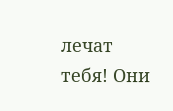лечат тебя! Они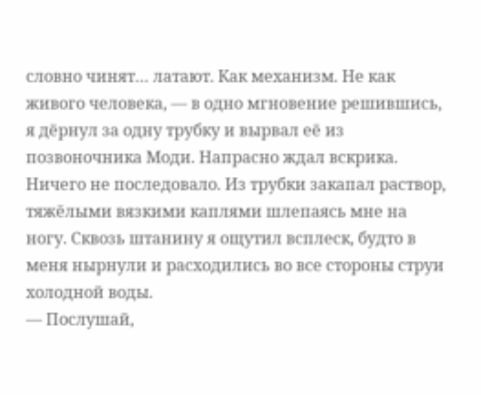словно чинят… латают. Как механизм. Не как живого человека, — в одно мгновение решившись, я дёрнул за одну трубку и вырвал её из позвоночника Моди. Напрасно ждал вскрика. Ничего не последовало. Из трубки закапал раствор, тяжёлыми вязкими каплями шлепаясь мне на ногу. Сквозь штанину я ощутил всплеск, будто в меня нырнули и расходились во все стороны струи холодной воды.
— Послушай,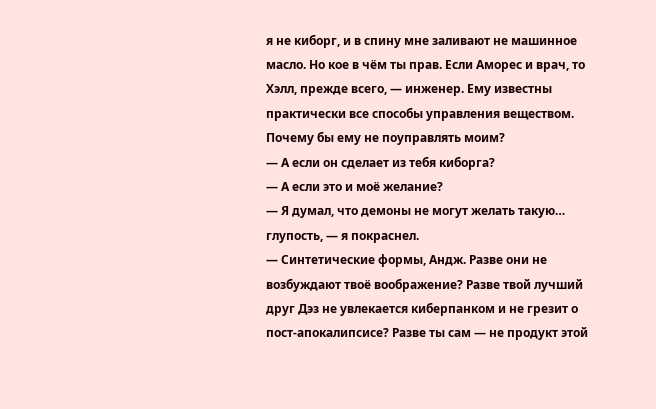я не киборг, и в спину мне заливают не машинное масло. Но кое в чём ты прав. Если Аморес и врач, то Хэлл, прежде всего, — инженер. Ему известны практически все способы управления веществом. Почему бы ему не поуправлять моим?
— А если он сделает из тебя киборга?
— А если это и моё желание?
— Я думал, что демоны не могут желать такую… глупость, — я покраснел.
— Синтетические формы, Андж. Разве они не возбуждают твоё воображение? Разве твой лучший друг Дэз не увлекается киберпанком и не грезит о пост-апокалипсисе? Разве ты сам — не продукт этой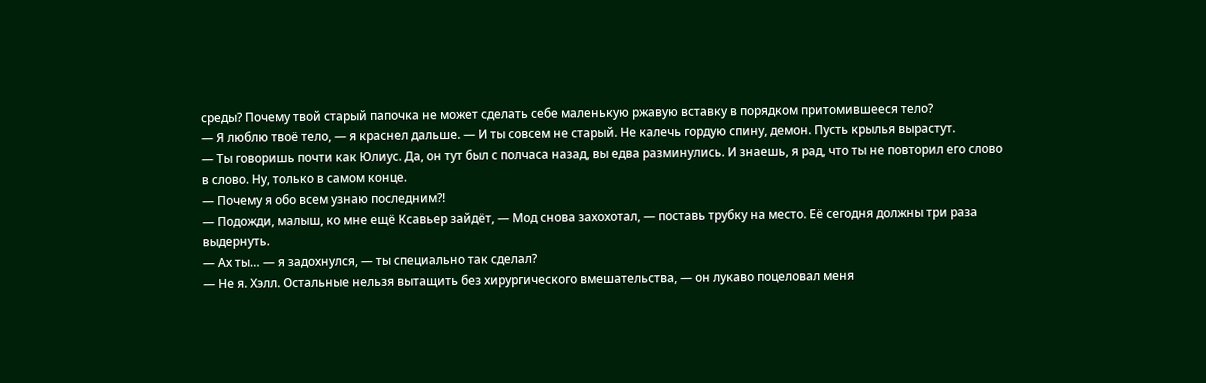среды? Почему твой старый папочка не может сделать себе маленькую ржавую вставку в порядком притомившееся тело?
— Я люблю твоё тело, — я краснел дальше. — И ты совсем не старый. Не калечь гордую спину, демон. Пусть крылья вырастут.
— Ты говоришь почти как Юлиус. Да, он тут был с полчаса назад, вы едва разминулись. И знаешь, я рад, что ты не повторил его слово в слово. Ну, только в самом конце.
— Почему я обо всем узнаю последним?!
— Подожди, малыш, ко мне ещё Ксавьер зайдёт, — Мод снова захохотал, — поставь трубку на место. Её сегодня должны три раза выдернуть.
— Ах ты… — я задохнулся, — ты специально так сделал?
— Не я. Хэлл. Остальные нельзя вытащить без хирургического вмешательства, — он лукаво поцеловал меня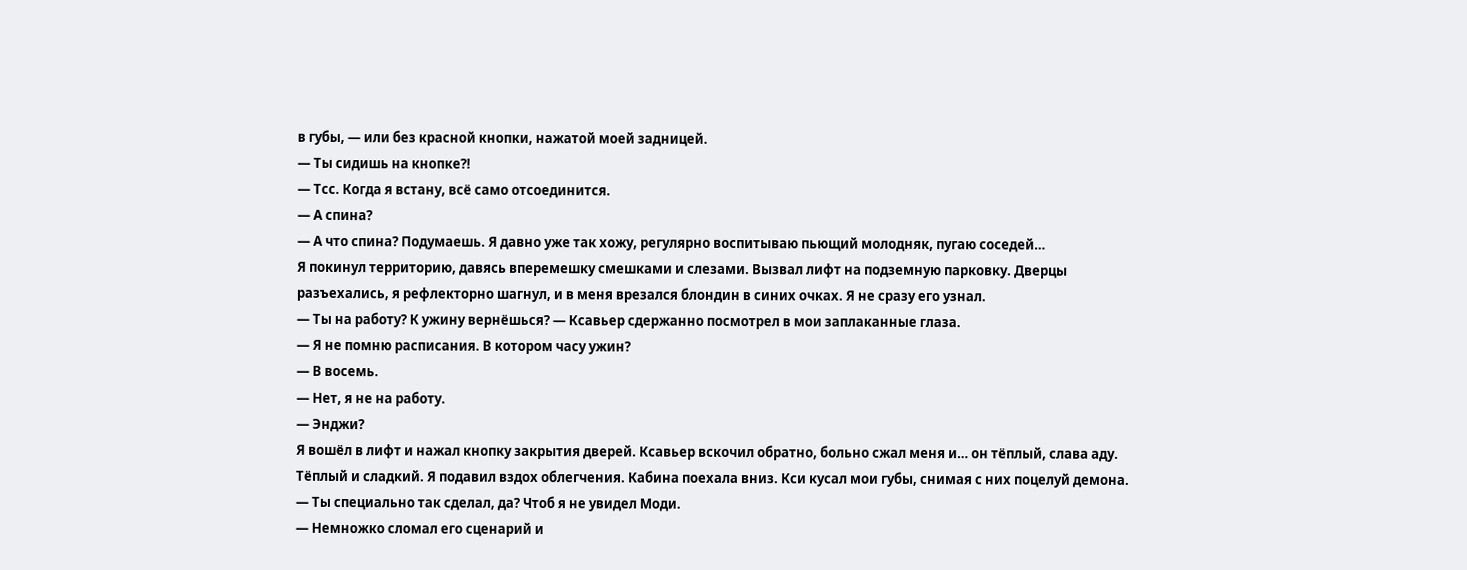в губы, — или без красной кнопки, нажатой моей задницей.
— Ты сидишь на кнопке?!
— Тсс. Когда я встану, всё само отсоединится.
— А спина?
— А что спина? Подумаешь. Я давно уже так хожу, регулярно воспитываю пьющий молодняк, пугаю соседей…
Я покинул территорию, давясь вперемешку смешками и слезами. Вызвал лифт на подземную парковку. Дверцы разъехались, я рефлекторно шагнул, и в меня врезался блондин в синих очках. Я не сразу его узнал.
— Ты на работу? К ужину вернёшься? — Ксавьер сдержанно посмотрел в мои заплаканные глаза.
— Я не помню расписания. В котором часу ужин?
— В восемь.
— Нет, я не на работу.
— Энджи?
Я вошёл в лифт и нажал кнопку закрытия дверей. Ксавьер вскочил обратно, больно сжал меня и… он тёплый, слава аду. Тёплый и сладкий. Я подавил вздох облегчения. Кабина поехала вниз. Кси кусал мои губы, снимая с них поцелуй демона.
— Ты специально так сделал, да? Чтоб я не увидел Моди.
— Немножко сломал его сценарий и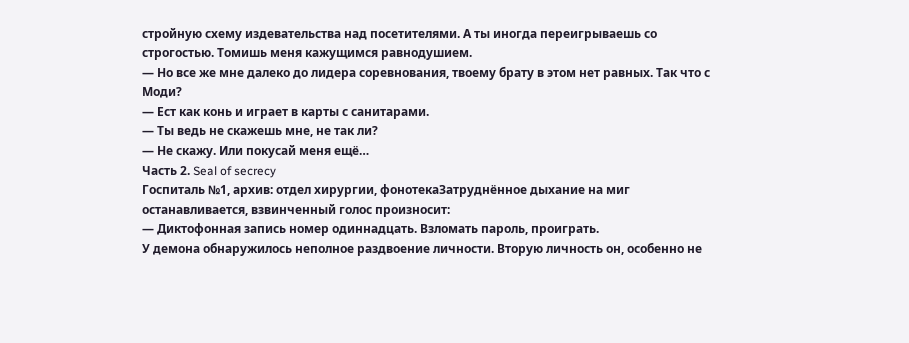стройную схему издевательства над посетителями. А ты иногда переигрываешь со строгостью. Томишь меня кажущимся равнодушием.
— Но все же мне далеко до лидера соревнования, твоему брату в этом нет равных. Так что с Моди?
— Ест как конь и играет в карты с санитарами.
— Ты ведь не скажешь мне, не так ли?
— Не скажу. Или покусай меня ещё…
Часть 2. Seal of secrecy
Госпиталь №1, архив: отдел хирургии, фонотекаЗатруднённое дыхание на миг останавливается, взвинченный голос произносит:
— Диктофонная запись номер одиннадцать. Взломать пароль, проиграть.
У демона обнаружилось неполное раздвоение личности. Вторую личность он, особенно не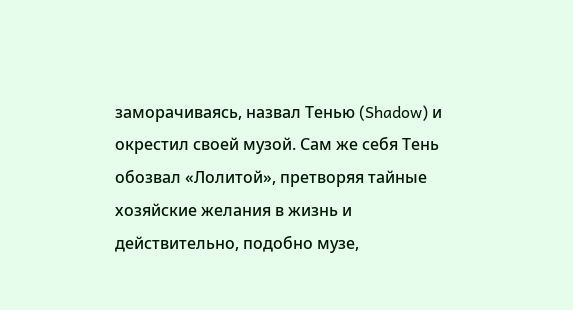заморачиваясь, назвал Тенью (Shadow) и окрестил своей музой. Сам же себя Тень обозвал «Лолитой», претворяя тайные хозяйские желания в жизнь и действительно, подобно музе,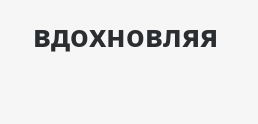вдохновляя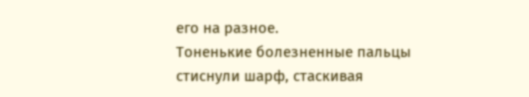его на разное.
Тоненькие болезненные пальцы стиснули шарф, стаскивая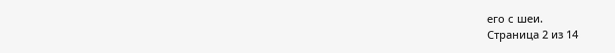его с шеи.
Страница 2 из 14